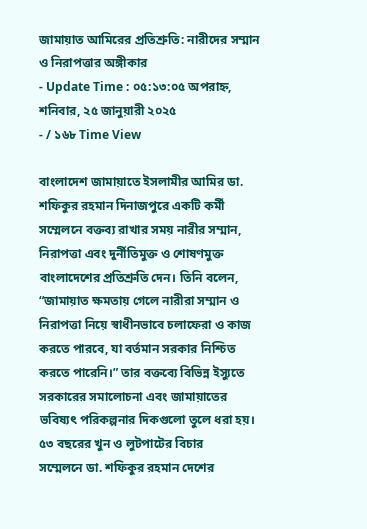জামায়াত আমিরের প্রতিশ্রুতি: নারীদের সম্মান ও নিরাপত্তার অঙ্গীকার
- Update Time : ০৫:১৩:০৫ অপরাহ্ন, শনিবার, ২৫ জানুয়ারী ২০২৫
- / ১৬৮ Time View

বাংলাদেশ জামায়াতে ইসলামীর আমির ডা. শফিকুর রহমান দিনাজপুরে একটি কর্মী সম্মেলনে বক্তব্য রাখার সময় নারীর সম্মান, নিরাপত্তা এবং দুর্নীতিমুক্ত ও শোষণমুক্ত বাংলাদেশের প্রতিশ্রুতি দেন। তিনি বলেন, “জামায়াত ক্ষমতায় গেলে নারীরা সম্মান ও নিরাপত্তা নিয়ে স্বাধীনভাবে চলাফেরা ও কাজ করতে পারবে, যা বর্তমান সরকার নিশ্চিত করতে পারেনি।” তার বক্তব্যে বিভিন্ন ইস্যুতে সরকারের সমালোচনা এবং জামায়াতের ভবিষ্যৎ পরিকল্পনার দিকগুলো তুলে ধরা হয়।
৫৩ বছরের খুন ও লুটপাটের বিচার
সম্মেলনে ডা. শফিকুর রহমান দেশের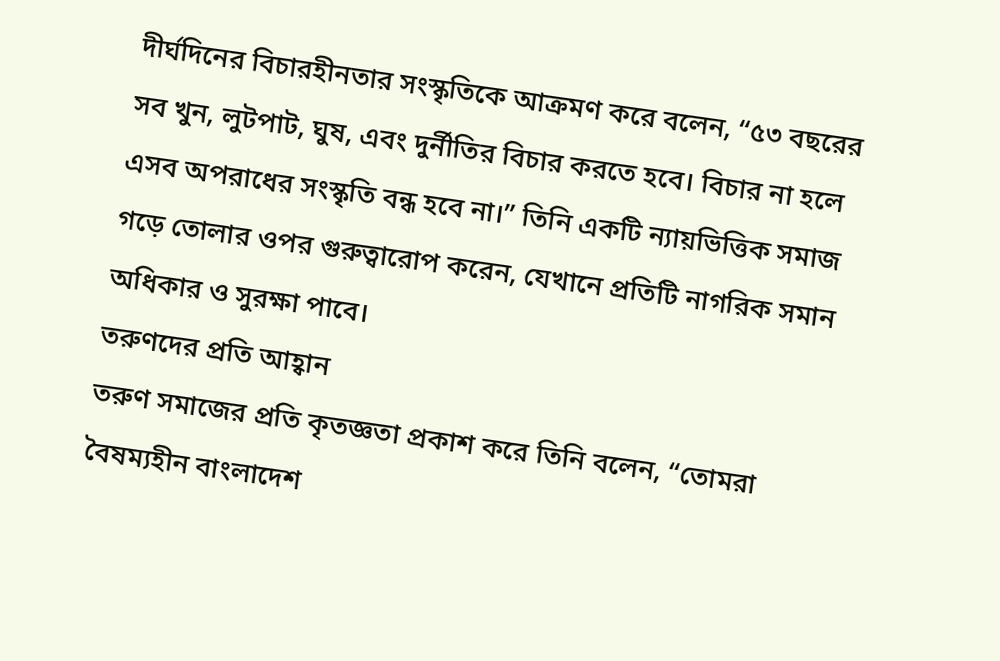দীর্ঘদিনের বিচারহীনতার সংস্কৃতিকে আক্রমণ করে বলেন, “৫৩ বছরের সব খুন, লুটপাট, ঘুষ, এবং দুর্নীতির বিচার করতে হবে। বিচার না হলে এসব অপরাধের সংস্কৃতি বন্ধ হবে না।” তিনি একটি ন্যায়ভিত্তিক সমাজ গড়ে তোলার ওপর গুরুত্বারোপ করেন, যেখানে প্রতিটি নাগরিক সমান অধিকার ও সুরক্ষা পাবে।
তরুণদের প্রতি আহ্বান
তরুণ সমাজের প্রতি কৃতজ্ঞতা প্রকাশ করে তিনি বলেন, “তোমরা বৈষম্যহীন বাংলাদেশ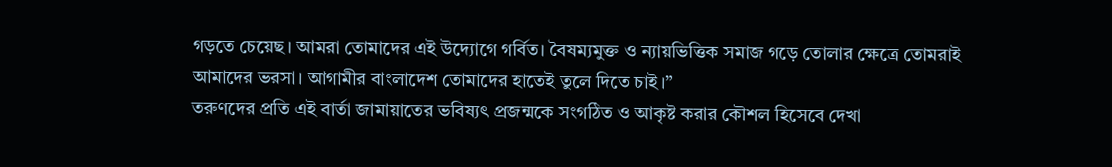গড়তে চেয়েছ। আমরা তোমাদের এই উদ্যোগে গর্বিত। বৈষম্যমুক্ত ও ন্যায়ভিত্তিক সমাজ গড়ে তোলার ক্ষেত্রে তোমরাই আমাদের ভরসা। আগামীর বাংলাদেশ তোমাদের হাতেই তুলে দিতে চাই।”
তরুণদের প্রতি এই বার্তা জামায়াতের ভবিষ্যৎ প্রজন্মকে সংগঠিত ও আকৃষ্ট করার কৌশল হিসেবে দেখা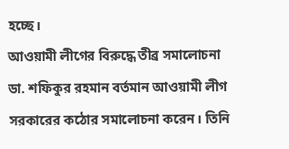হচ্ছে।
আওয়ামী লীগের বিরুদ্ধে তীব্র সমালোচনা
ডা. শফিকুর রহমান বর্তমান আওয়ামী লীগ সরকারের কঠোর সমালোচনা করেন। তিনি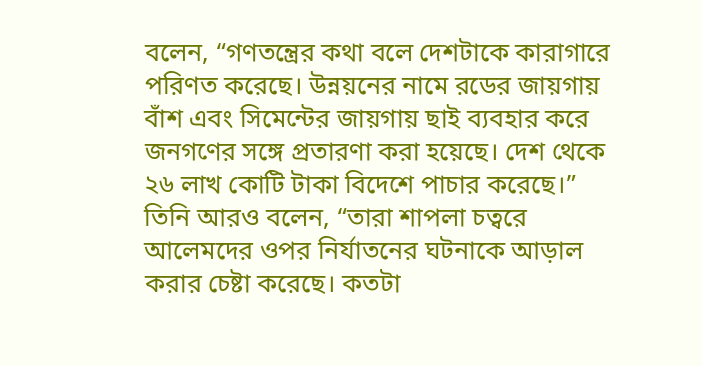বলেন, “গণতন্ত্রের কথা বলে দেশটাকে কারাগারে পরিণত করেছে। উন্নয়নের নামে রডের জায়গায় বাঁশ এবং সিমেন্টের জায়গায় ছাই ব্যবহার করে জনগণের সঙ্গে প্রতারণা করা হয়েছে। দেশ থেকে ২৬ লাখ কোটি টাকা বিদেশে পাচার করেছে।”
তিনি আরও বলেন, “তারা শাপলা চত্বরে আলেমদের ওপর নির্যাতনের ঘটনাকে আড়াল করার চেষ্টা করেছে। কতটা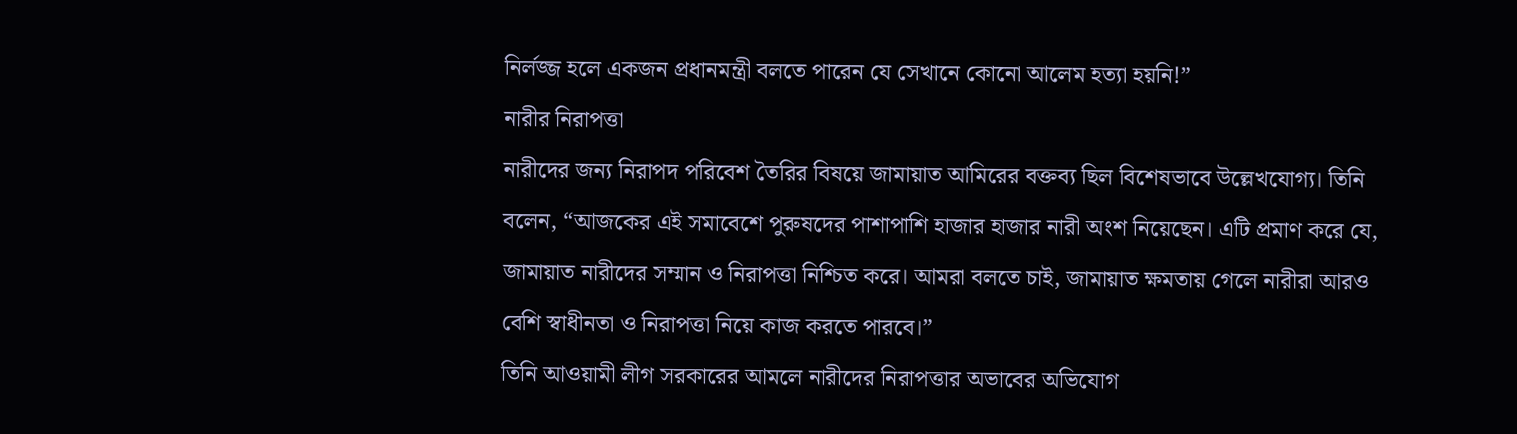নির্লজ্জ হলে একজন প্রধানমন্ত্রী বলতে পারেন যে সেখানে কোনো আলেম হত্যা হয়নি!”
নারীর নিরাপত্তা
নারীদের জন্য নিরাপদ পরিবেশ তৈরির বিষয়ে জামায়াত আমিরের বক্তব্য ছিল বিশেষভাবে উল্লেখযোগ্য। তিনি বলেন, “আজকের এই সমাবেশে পুরুষদের পাশাপাশি হাজার হাজার নারী অংশ নিয়েছেন। এটি প্রমাণ করে যে, জামায়াত নারীদের সম্মান ও নিরাপত্তা নিশ্চিত করে। আমরা বলতে চাই, জামায়াত ক্ষমতায় গেলে নারীরা আরও বেশি স্বাধীনতা ও নিরাপত্তা নিয়ে কাজ করতে পারবে।”
তিনি আওয়ামী লীগ সরকারের আমলে নারীদের নিরাপত্তার অভাবের অভিযোগ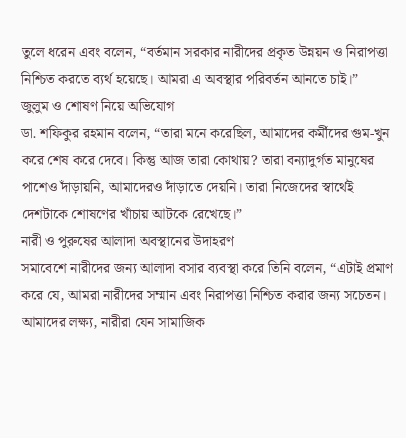তুলে ধরেন এবং বলেন, “বর্তমান সরকার নারীদের প্রকৃত উন্নয়ন ও নিরাপত্তা নিশ্চিত করতে ব্যর্থ হয়েছে। আমরা এ অবস্থার পরিবর্তন আনতে চাই।”
জুলুম ও শোষণ নিয়ে অভিযোগ
ডা. শফিকুর রহমান বলেন, “তারা মনে করেছিল, আমাদের কর্মীদের গুম-খুন করে শেষ করে দেবে। কিন্তু আজ তারা কোথায়? তারা বন্যাদুর্গত মানুষের পাশেও দাঁড়ায়নি, আমাদেরও দাঁড়াতে দেয়নি। তারা নিজেদের স্বার্থেই দেশটাকে শোষণের খাঁচায় আটকে রেখেছে।”
নারী ও পুরুষের আলাদা অবস্থানের উদাহরণ
সমাবেশে নারীদের জন্য আলাদা বসার ব্যবস্থা করে তিনি বলেন, “এটাই প্রমাণ করে যে, আমরা নারীদের সম্মান এবং নিরাপত্তা নিশ্চিত করার জন্য সচেতন। আমাদের লক্ষ্য, নারীরা যেন সামাজিক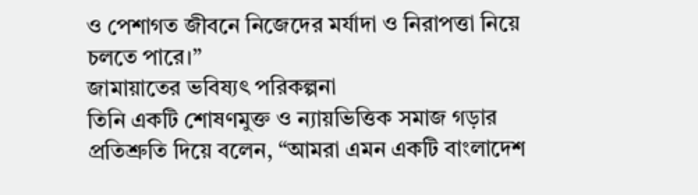ও পেশাগত জীবনে নিজেদের মর্যাদা ও নিরাপত্তা নিয়ে চলতে পারে।”
জামায়াতের ভবিষ্যৎ পরিকল্পনা
তিনি একটি শোষণমুক্ত ও ন্যায়ভিত্তিক সমাজ গড়ার প্রতিশ্রুতি দিয়ে বলেন, “আমরা এমন একটি বাংলাদেশ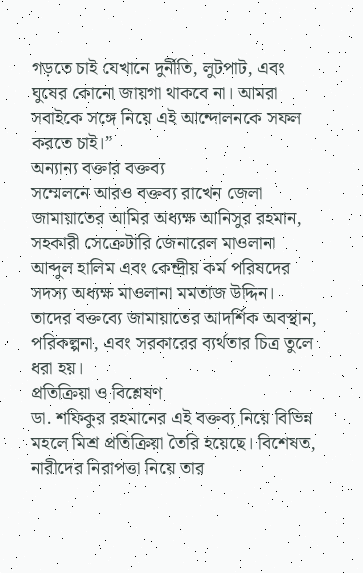গড়তে চাই যেখানে দুর্নীতি, লুটপাট, এবং ঘুষের কোনো জায়গা থাকবে না। আমরা সবাইকে সঙ্গে নিয়ে এই আন্দোলনকে সফল করতে চাই।”
অন্যান্য বক্তার বক্তব্য
সম্মেলনে আরও বক্তব্য রাখেন জেলা জামায়াতের আমির অধ্যক্ষ আনিসুর রহমান, সহকারী সেক্রেটারি জেনারেল মাওলানা আব্দুল হালিম এবং কেন্দ্রীয় কর্ম পরিষদের সদস্য অধ্যক্ষ মাওলানা মমতাজ উদ্দিন। তাদের বক্তব্যে জামায়াতের আদর্শিক অবস্থান, পরিকল্পনা, এবং সরকারের ব্যর্থতার চিত্র তুলে ধরা হয়।
প্রতিক্রিয়া ও বিশ্লেষণ
ডা. শফিকুর রহমানের এই বক্তব্য নিয়ে বিভিন্ন মহলে মিশ্র প্রতিক্রিয়া তৈরি হয়েছে। বিশেষত, নারীদের নিরাপত্তা নিয়ে তার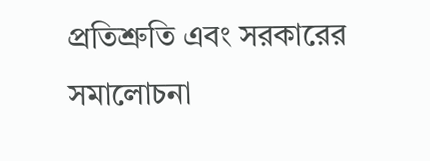প্রতিশ্রুতি এবং সরকারের সমালোচনা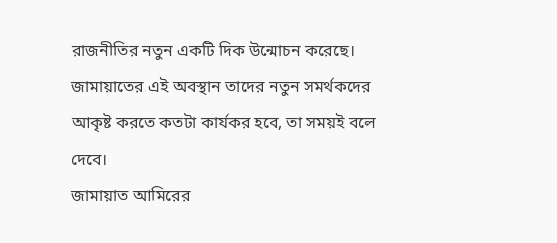রাজনীতির নতুন একটি দিক উন্মোচন করেছে। জামায়াতের এই অবস্থান তাদের নতুন সমর্থকদের আকৃষ্ট করতে কতটা কার্যকর হবে, তা সময়ই বলে দেবে।
জামায়াত আমিরের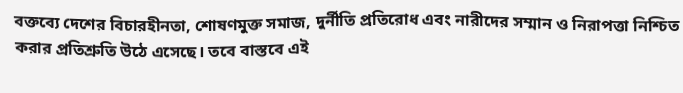বক্তব্যে দেশের বিচারহীনতা, শোষণমুক্ত সমাজ, দুর্নীতি প্রতিরোধ এবং নারীদের সম্মান ও নিরাপত্তা নিশ্চিত করার প্রতিশ্রুতি উঠে এসেছে। তবে বাস্তবে এই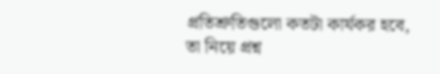প্রতিশ্রুতিগুলো কতটা কার্যকর হবে, তা নিয়ে প্রশ্ন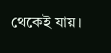থেকেই যায়।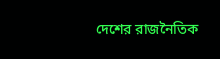দেশের রাজনৈতিক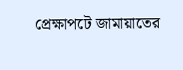প্রেক্ষাপটে জামায়াতের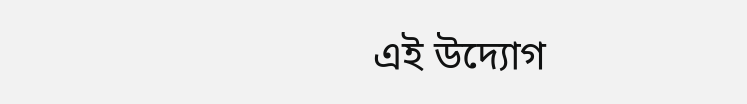এই উদ্যোগ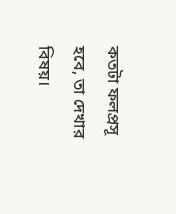কতটা ফলপ্রসূ হবে, তা দেখার বিষয়।